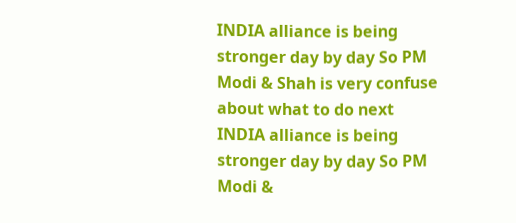INDIA alliance is being stronger day by day So PM Modi & Shah is very confuse about what to do next
INDIA alliance is being stronger day by day So PM Modi &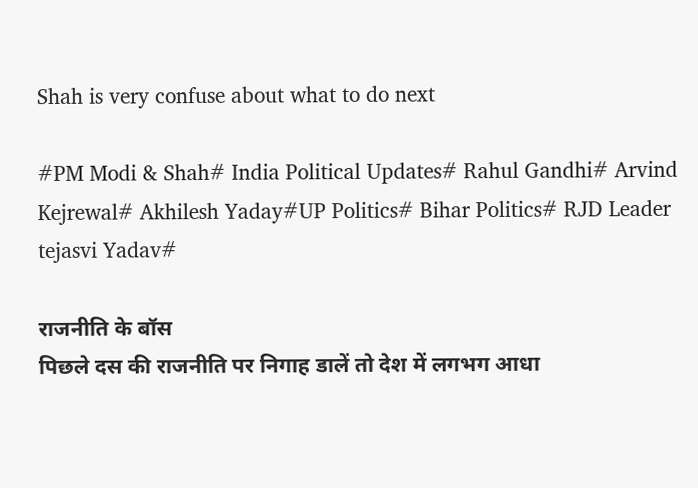Shah is very confuse about what to do next

#PM Modi & Shah# India Political Updates# Rahul Gandhi# Arvind Kejrewal# Akhilesh Yaday#UP Politics# Bihar Politics# RJD Leader tejasvi Yadav#

राजनीति के बॉस
पिछले दस की राजनीति पर निगाह डालें तो देश में लगभग आधा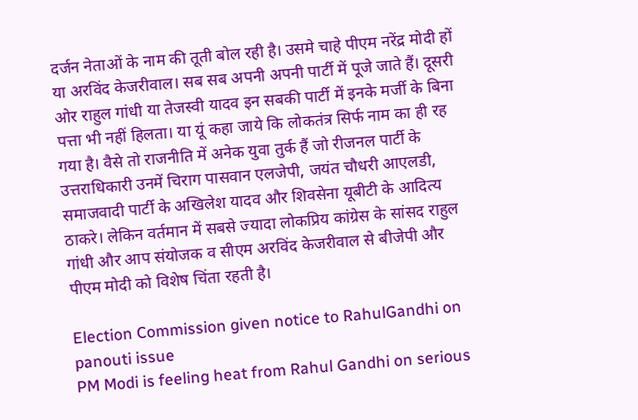दर्जन नेताओं के नाम की तूती बोल रही है। उसमे चाहे पीएम नरेंद्र मोदी हों या अरविंद केजरीवाल। सब सब अपनी अपनी पार्टी में पूजे जाते हैं। दूसरी ओर राहुल गांधी या तेजस्वी यादव इन सबकी पार्टी में इनके मर्जी के बिना पत्ता भी नहीं हिलता। या यूं कहा जाये कि लोकतंत्र सिर्फ नाम का ही रह गया है। वैसे तो राजनीति में अनेक युवा तुर्क हैं जो रीजनल पार्टी के उत्तराधिकारी उनमें चिराग पासवान एलजेपी, जयंत चौधरी आएलडी, समाजवादी पार्टी के अखिलेश यादव और शिवसेना यूबीटी के आदित्य ठाकरे। लेकिन वर्तमान में सबसे ज्यादा लोकप्रिय कांग्रेस के सांसद राहुल गांधी और आप संयोजक व सीएम अरविंद केजरीवाल से बीजेपी और पीएम मोदी को विशेष चिंता रहती है।

Election Commission given notice to RahulGandhi on panouti issue
PM Modi is feeling heat from Rahul Gandhi on serious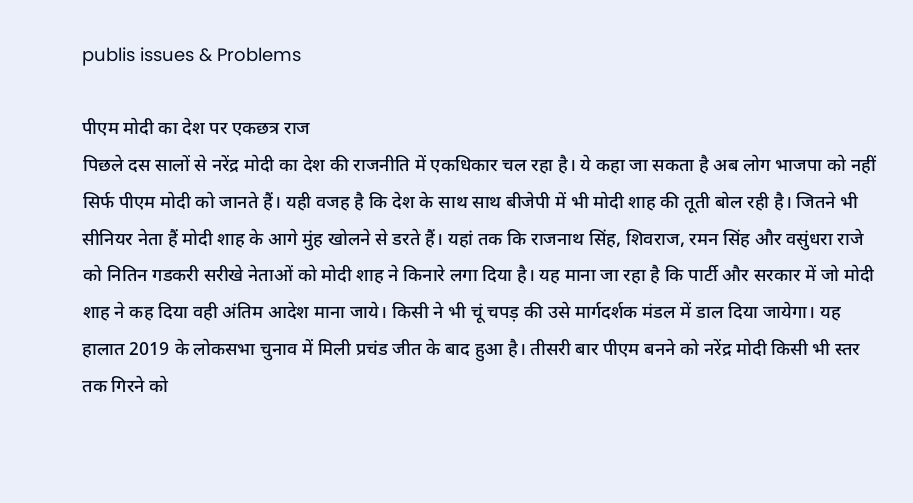publis issues & Problems

पीएम मोदी का देश पर एकछत्र राज
पिछले दस सालों से नरेंद्र मोदी का देश की राजनीति में एकधिकार चल रहा है। ये कहा जा सकता है अब लोग भाजपा को नहीं सिर्फ पीएम मोदी को जानते हैं। यही वजह है कि देश के साथ साथ बीजेपी में भी मोदी शाह की तूती बोल रही है। जितने भी सीनियर नेता हैं मोदी शाह के आगे मुंह खोलने से डरते हैं। यहां तक कि राजनाथ सिंह, शिवराज, रमन सिंह और वसुंधरा राजे को नितिन गडकरी सरीखे नेताओं को मोदी शाह ने किनारे लगा दिया है। यह माना जा रहा है कि पार्टी और सरकार में जो मोदी शाह ने कह दिया वही अंतिम आदेश माना जाये। किसी ने भी चूं चपड़ की उसे मार्गदर्शक मंडल में डाल दिया जायेगा। यह हालात 2019 के लोकसभा चुनाव में मिली प्रचंड जीत के बाद हुआ है। तीसरी बार पीएम बनने को नरेंद्र मोदी किसी भी स्तर तक गिरने को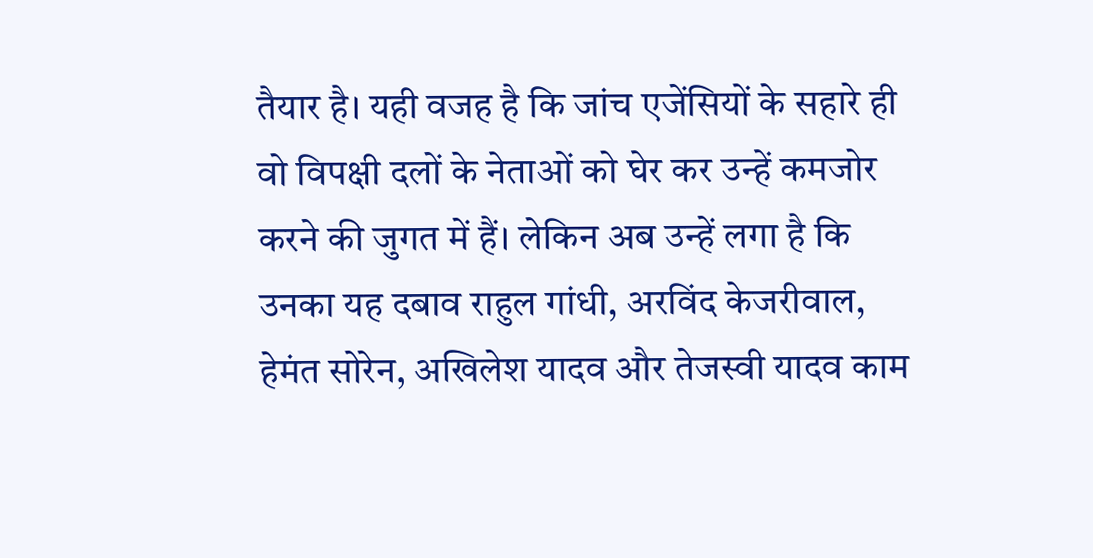तैयार है। यही वजह है कि जांच एजेंसियों के सहारे ही वो विपक्षी दलों के नेताओं को घेर कर उन्हें कमजोर करने की जुगत में हैं। लेकिन अब उन्हें लगा है कि उनका यह दबाव राहुल गांधी, अरविंद केजरीवाल, हेमंत सोरेन, अखिलेश यादव और तेजस्वी यादव काम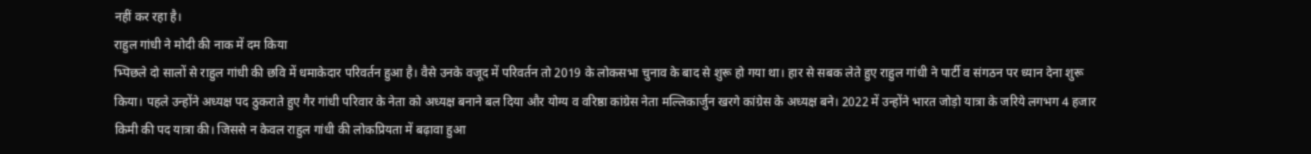नहीं कर रहा है।
राहुल गांधी ने मोदी की नाक में दम किया
भ्पिछले दो सालों से राहुल गांधी की छवि में धमाकेदार परिवर्तन हुआ है। वैसे उनके वजूद में परिवर्तन तो 2019 के लोकसभा चुनाव के बाद से शुरू हो गया था। हार से सबक लेते हुए राहुल गांधी ने पार्टी व संगठन पर ध्यान देना शुरू किया। पहले उन्होंने अध्यक्ष पद ठुकराते हुए गैर गांधी परिवार के नेता को अध्यक्ष बनाने बल दिया और योग्य व वरिष्ठा कांग्रेस नेता मल्लिकार्जुन खरगे कांग्रेस के अध्यक्ष बने। 2022 में उन्होंने भारत जोड़ो यात्रा के जरिये लगभग 4 हजार किमी की पद यात्रा की। जिससे न केवल राहुल गांधी की लोकप्रियता में बढ़ावा हुआ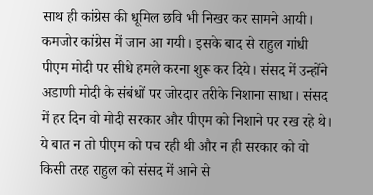साथ ही कांग्रेस की धूमिल छवि भी निखर कर सामने आयी। कमजोर कांग्रेस में जान आ गयी। इसके बाद से राहुल गांधी पीएम मोदी पर सीधे हमले करना शुरू कर दिये। संसद में उन्होंने अडाणी मोदी के संबंधों पर जोरदार तरीके निशाना साधा। संसद में हर दिन वो मोदी सरकार और पीएम को निशाने पर रख रहे थे। ये बात न तो पीएम को पच रही थी और न ही सरकार को वो किसी तरह राहुल को संसद में आने से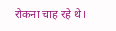रोकना चाह रहे थे।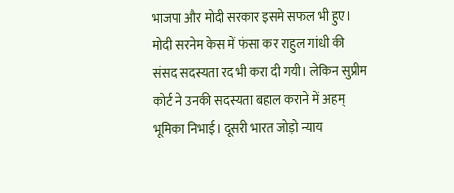भाजपा और मोदी सरकार इसमे सफल भी हुए। मोदी सरनेम केस में फंसा कर राहुल गांधी की संसद सदस्यता रद भी करा दी गयी। लेकिन सुप्रीम कोर्ट ने उनकी सदस्यता बहाल कराने में अहम् भूमिका निभाई। दूसरी भारत जोड़ो न्याय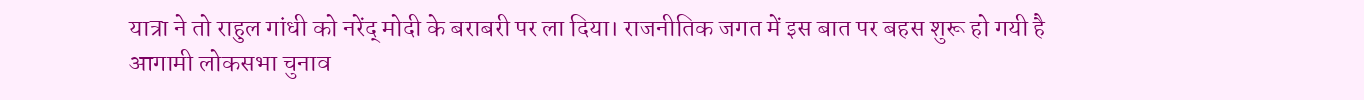यात्रा ने तो राहुल गांधी को नरेंद् मोदी के बराबरी पर ला दिया। राजनीतिक जगत में इस बात पर बहस शुरू हो गयी है आगामी लोकसभा चुनाव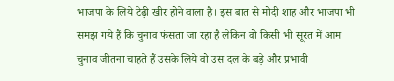भाजपा के लिये टेढ़ी खीर होने वाला है। इस बात से मोदी शाह और भाजपा भी समझ गये हैं कि चुनाव फंसता जा रहा है लेकिन वो किसी भी सूरत में आम चुनाव जीतना चाहते हैं उसके लिये वो उस दल के बड़े और प्रभावी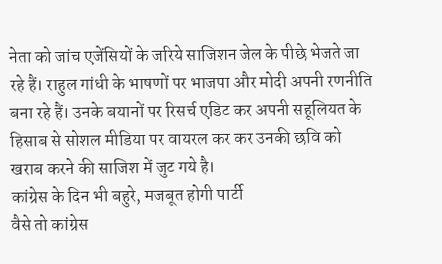नेता को जांच एजेंसियों के जरिये साजिशन जेल के पीछे भेजते जा रहे हैं। राहुल गांधी के भाषणों पर भाजपा और मोदी अपनी रणनीति बना रहे हैं। उनके बयानों पर रिसर्च एडिट कर अपनी सहूलियत के हिसाब से सोशल मीडिया पर वायरल कर कर उनकी छवि को खराब करने की साजिश में जुट गये है।
कांग्रेस के दिन भी बहुरे, मजबूत होगी पार्टी
वैसे तो कांग्रेस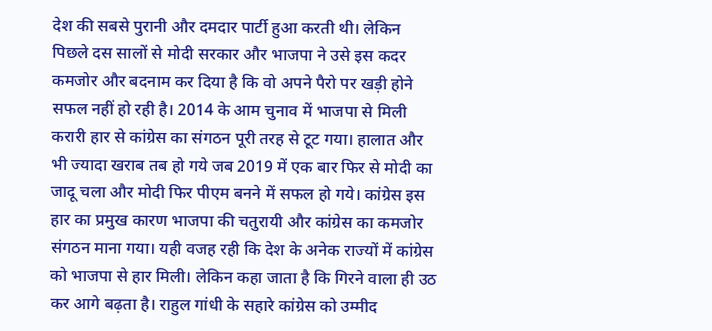देश की सबसे पुरानी और दमदार पार्टी हुआ करती थी। लेकिन पिछले दस सालों से मोदी सरकार और भाजपा ने उसे इस कदर कमजोर और बदनाम कर दिया है कि वो अपने पैरो पर खड़ी होने सफल नहीं हो रही है। 2014 के आम चुनाव में भाजपा से मिली करारी हार से कांग्रेस का संगठन पूरी तरह से टूट गया। हालात और भी ज्यादा खराब तब हो गये जब 2019 में एक बार फिर से मोदी का जादू चला और मोदी फिर पीएम बनने में सफल हो गये। कांग्रेस इस हार का प्रमुख कारण भाजपा की चतुरायी और कांग्रेस का कमजोर संगठन माना गया। यही वजह रही कि देश के अनेक राज्यों में कांग्रेस को भाजपा से हार मिली। लेकिन कहा जाता है कि गिरने वाला ही उठ कर आगे बढ़ता है। राहुल गांधी के सहारे कांग्रेस को उम्मीद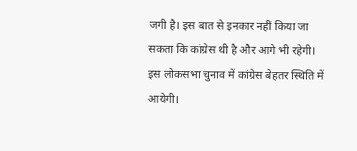जगी है। इस बात से इनकार नहीं किया जा सकता कि कांग्रेस थी है और आगे भी रहेगी। इस लोकसभा चुनाव में कांग्रेस बेहतर स्थिति में आयेगी।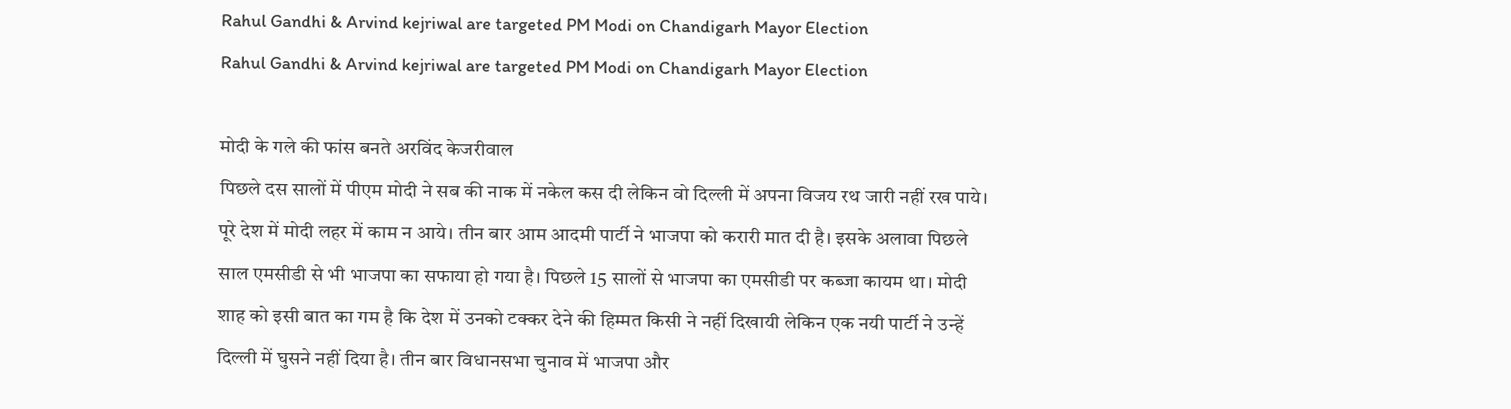Rahul Gandhi & Arvind kejriwal are targeted PM Modi on Chandigarh Mayor Election
Rahul Gandhi & Arvind kejriwal are targeted PM Modi on Chandigarh Mayor Election

मोदी के गले की फांस बनते अरविंद केजरीवाल
पिछले दस सालों में पीएम मोदी ने सब की नाक में नकेल कस दी लेकिन वो दिल्ली में अपना विजय रथ जारी नहीं रख पाये। पूरे देश में मोदी लहर में काम न आये। तीन बार आम आदमी पार्टी ने भाजपा को करारी मात दी है। इसके अलावा पिछले साल एमसीडी से भी भाजपा का सफाया हो गया है। पिछले 15 सालों से भाजपा का एमसीडी पर कब्जा कायम था। मोदी शाह को इसी बात का गम है कि देश में उनको टक्कर देने की हिम्मत किसी ने नहीं दिखायी लेकिन एक नयी पार्टी ने उन्हें दिल्ली में घुसने नहीं दिया है। तीन बार विधानसभा चुनाव में भाजपा और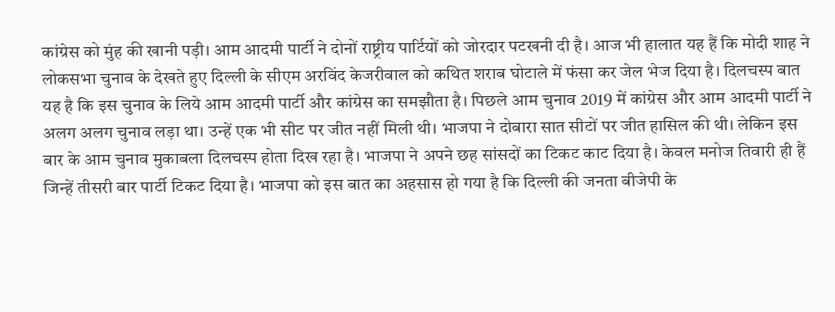कांग्रेस को मुंह की खानी पड़ी। आम आदमी पार्टी ने दोनों राष्ट्रीय पार्टियों को जोरदार पटखनी दी है। आज भी हालात यह हैं कि मोदी शाह ने लोकसभा चुनाव के देखते हुए दिल्ली के सीएम अरविंद केजरीवाल को कथित शराब घोटाले में फंसा कर जेल भेज दिया है। दिलचस्प बात यह है कि इस चुनाव के लिये आम आदमी पार्टी और कांग्रेस का समझौता है। पिछले आम चुनाव 2019 में कांग्रेस और आम आदमी पार्टी ने अलग अलग चुनाव लड़ा था। उन्हें एक भी सीट पर जीत नहीं मिली थी। भाजपा ने दोबारा सात सीटों पर जीत हासिल की थी। लेकिन इस बार के आम चुनाव मुकाबला दिलचस्प होता दिख रहा है। भाजपा ने अपने छह सांसदों का टिकट काट दिया है। केवल मनोज तिवारी ही हैं जिन्हें तीसरी बार पार्टी टिकट दिया है। भाजपा को इस बात का अहसास हो गया है कि दिल्ली की जनता बीजेपी के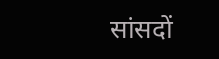सांसदों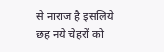से नाराज है इसलिये छह नये चेहरों को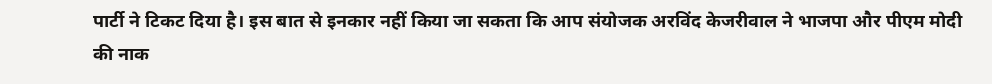पार्टी ने टिकट दिया है। इस बात से इनकार नहीं किया जा सकता कि आप संयोजक अरविंद केजरीवाल ने भाजपा और पीएम मोदी की नाक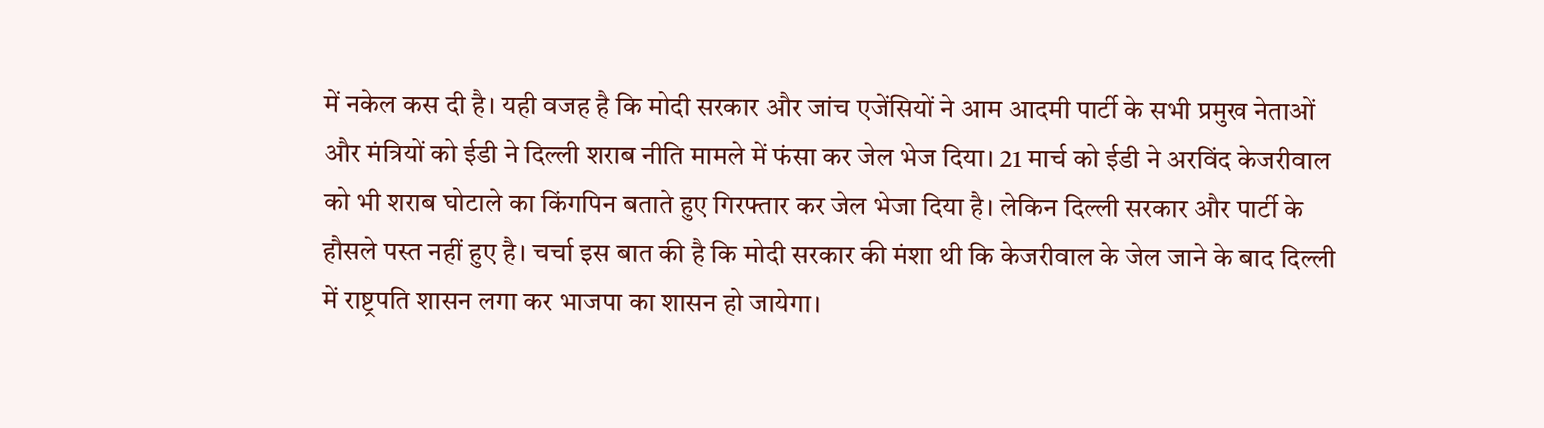में नकेल कस दी है। यही वजह है कि मोदी सरकार और जांच एजेंसियों ने आम आदमी पार्टी के सभी प्रमुख नेताओं और मंत्रियों को ईडी ने दिल्ली शराब नीति मामले में फंसा कर जेल भेज दिया। 21 मार्च को ईडी ने अरविंद केजरीवाल को भी शराब घोटाले का किंगपिन बताते हुए गिरफ्तार कर जेल भेजा दिया है। लेकिन दिल्ली सरकार और पार्टी के हौसले पस्त नहीं हुए है। चर्चा इस बात की है कि मोदी सरकार की मंशा थी कि केजरीवाल के जेल जाने के बाद दिल्ली में राष्ट्रपति शासन लगा कर भाजपा का शासन हो जायेगा।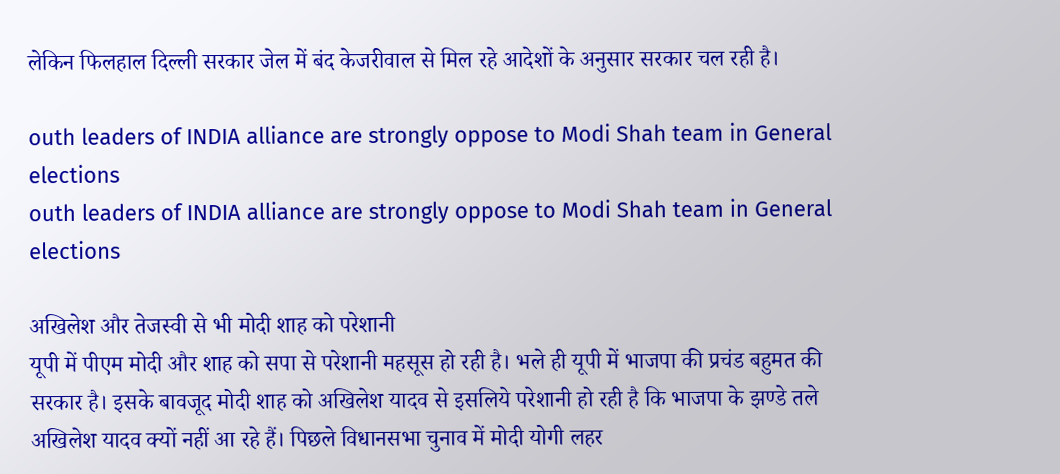लेकिन फिलहाल दिल्ली सरकार जेल में बंद केजरीवाल से मिल रहे आदेशों के अनुसार सरकार चल रही है।

outh leaders of INDIA alliance are strongly oppose to Modi Shah team in General elections
outh leaders of INDIA alliance are strongly oppose to Modi Shah team in General elections

अखिलेश और तेजस्वी से भी मोदी शाह को परेशानी
यूपी में पीएम मोदी और शाह को सपा से परेशानी महसूस हो रही है। भले ही यूपी में भाजपा की प्रचंड बहुमत की सरकार है। इसके बावजूद मोदी शाह को अखिलेश यादव से इसलिये परेशानी हो रही है कि भाजपा के झण्डे तले अखिलेश यादव क्यों नहीं आ रहे हैं। पिछले विधानसभा चुनाव में मोदी योगी लहर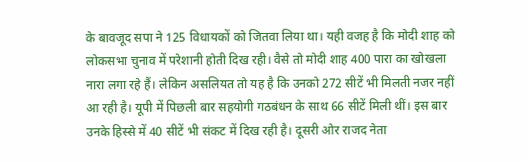के बावजूद सपा ने 125 विधायकों को जितवा लिया था। यही वजह है कि मोदी शाह को लोकसभा चुनाव में परेशानी होती दिख रही। वैसे तो मोदी शाह 400 पारा का खोखला नारा लगा रहे हैं। लेकिन असलियत तो यह है कि उनको 272 सीटें भी मिलती नजर नहीं आ रही है। यूपी में पिछली बार सहयोगी गठबंधन के साथ 66 सीटें मिली थीं। इस बार उनके हिस्से में 40 सीटें भी संकट में दिख रही है। दूसरी ओर राजद नेता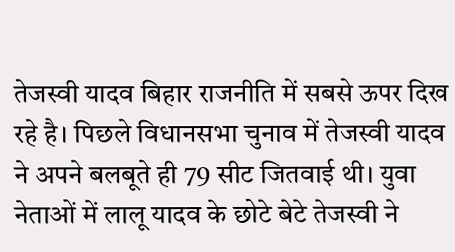तेजस्वी यादव बिहार राजनीति में सबसे ऊपर दिख रहे है। पिछले विधानसभा चुनाव में तेजस्वी यादव ने अपने बलबूते ही 79 सीट जितवाई थी। युवा नेताओं में लालू यादव के छोटे बेटे तेजस्वी ने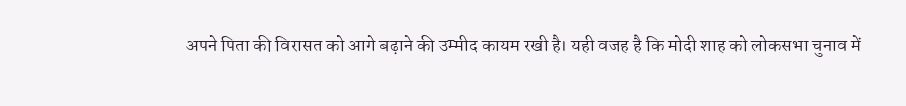अपने पिता की विरासत को आगे बढ़ाने की उम्मीद कायम रखी है। यही वजह है कि मोदी शाह को लोकसभा चुनाव में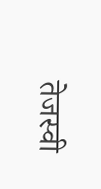तेजस्वी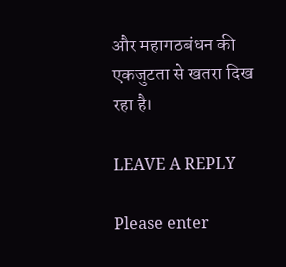और महागठबंधन की एकजुटता से खतरा दिख रहा है।

LEAVE A REPLY

Please enter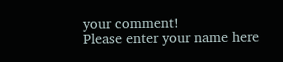your comment!
Please enter your name here